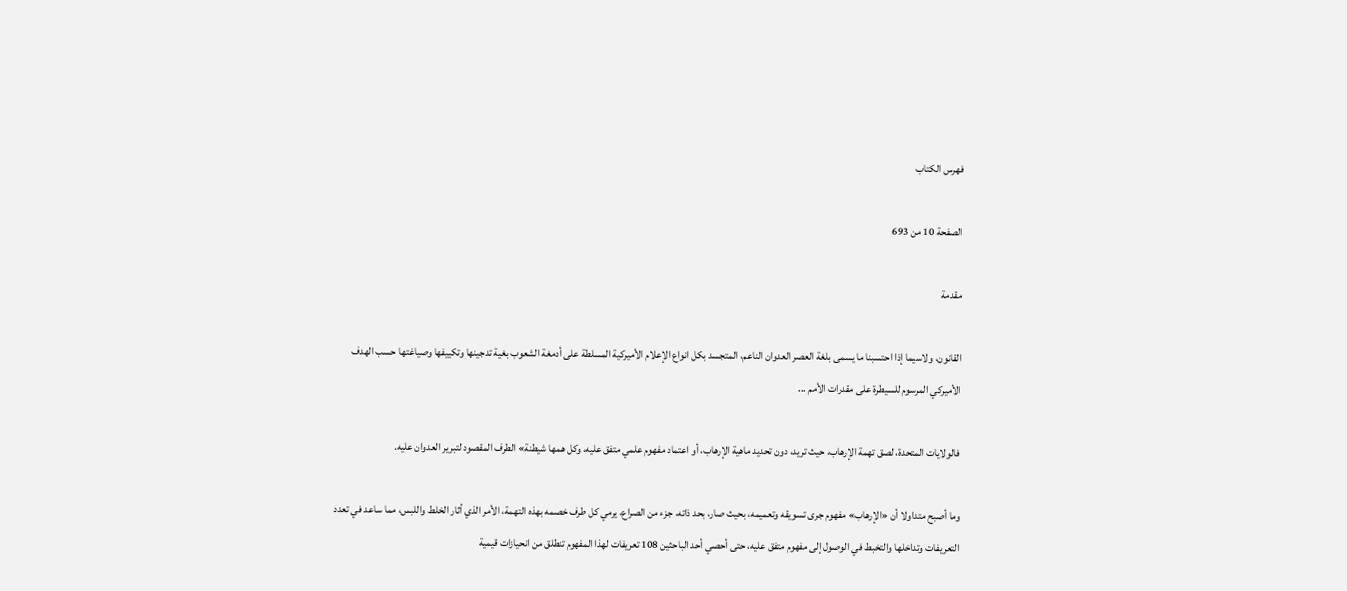فهرس الكتاب

الصفحة 10 من 693

مقدمة

القانون، ولاسيما إذا احتسبنا ما يسمى بلغة العصر العدوان الناعم، المتجسد بكل انواع الإعلام الأميركية المسلطة على أدمغة الشعوب بغية تدجينها وتكييفها وصياغتها حسب الهدف الأميركي المرسوم للسيطرة على مقدرات الأمم ...

فالولايات المتحدة، لصق تهمة الإرهاب، حيث تريد، دون تحديد ماهية الإرهاب، أو اعتماد مفهوم علمي متفق عليه، وكل همها شيطنة» الطرف المقصود لتبرير العدوان عليه.

وما أصبح متداولا أن «الإرهاب» مفهوم جرى تسويقه وتعميمه، بحيث صار، بحد ذاته، جزء من الصراع، يرمي كل طرف خصمه بهذه التهمة، الأمر الذي أثار الخلط واللبس، مما ساعد في تعدد التعريفات وتداخلها والتخبط في الوصول إلى مفهوم متفق عليه، حتى أحصي أحد الباحثين 108 تعريفات لهذا المفهوم تنطلق من انحيازات قيمية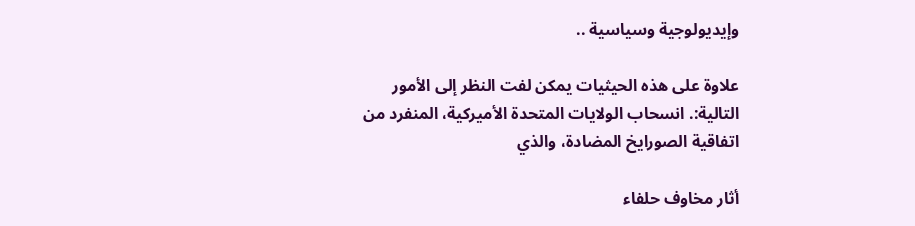وإيديولوجية وسياسية ..

علاوة على هذه الحيثيات يمكن لفت النظر إلى الأمور التالية:. انسحاب الولايات المتحدة الأميركية، المنفرد من اتفاقية الصورايخ المضادة، والذي

أثار مخاوف حلفاء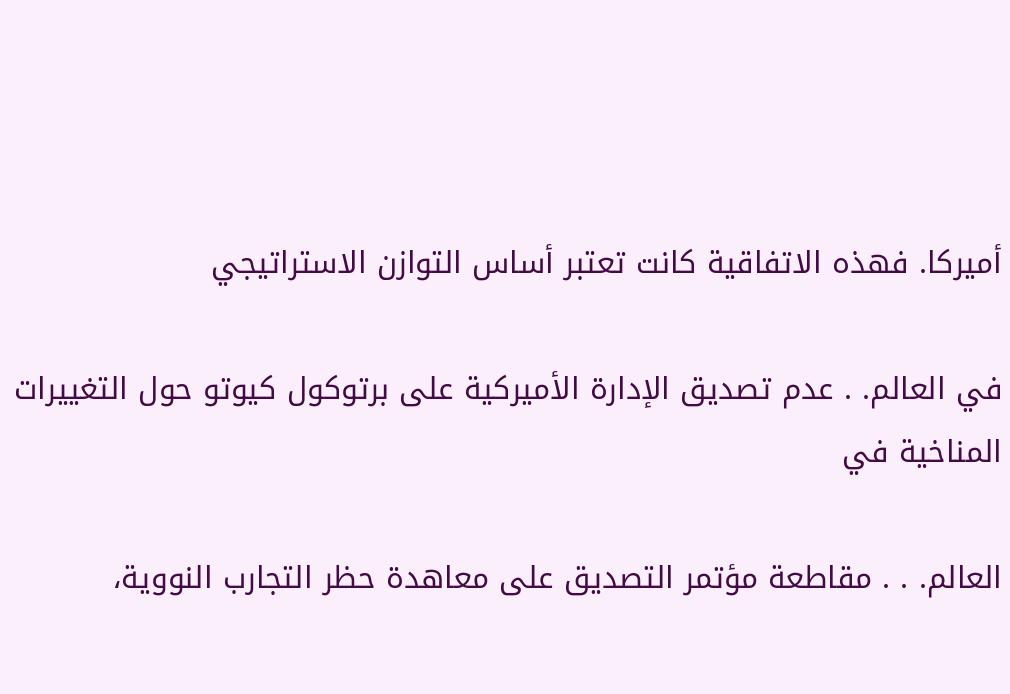أميركا. فهذه الاتفاقية كانت تعتبر أساس التوازن الاستراتيجي

في العالم. . عدم تصديق الإدارة الأميركية على برتوكول كيوتو حول التغييرات المناخية في

العالم. . . مقاطعة مؤتمر التصديق على معاهدة حظر التجارب النووية،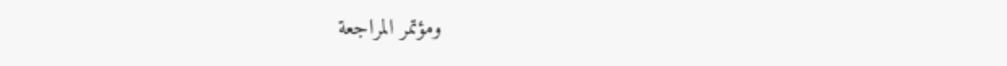ومؤتمر المراجعة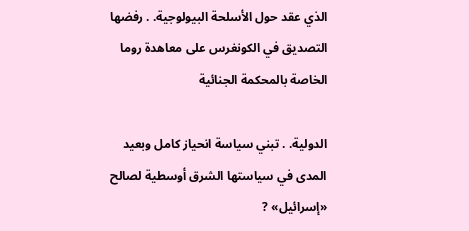الذي عقد حول الأسلحة البيولوجية. . رفضها التصديق في الكونغرس على معاهدة روما الخاصة بالمحكمة الجنائية

الدولية. . تبني سياسة انحياز کامل وبعيد المدى في سياستها الشرق أوسطية لصالح «إسرائيل» ?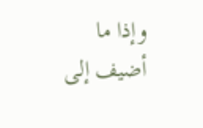وإذا ما أضيف إلى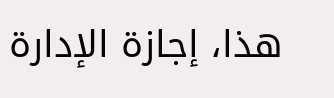هذا، إجازة الإدارة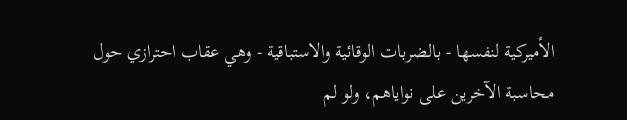الأميركية لنفسها - بالضربات الوقائية والاستباقية - وهي عقاب احترازي حول محاسبة الآخرين على نواياهم، ولو لم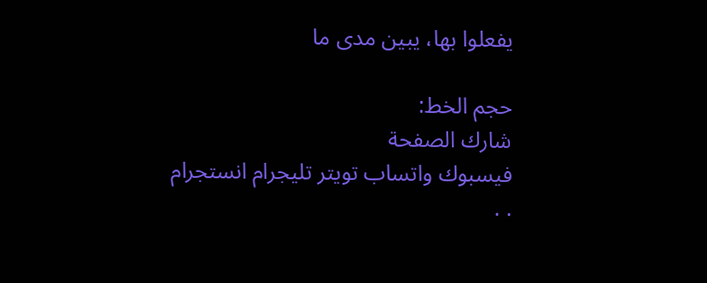يفعلوا بها، يبين مدى ما

حجم الخط:
شارك الصفحة
فيسبوك واتساب تويتر تليجرام انستجرام
. .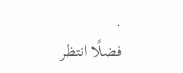.
فضلًا انتظر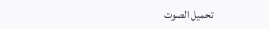تحميل الصوت